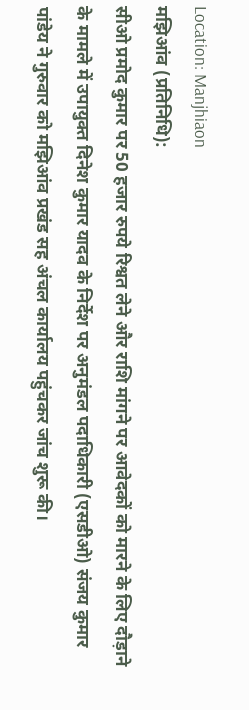Location: Manjhiaon
मझिआंव (प्रतिनिधि):
सीओ प्रमोद कुमार पर 50 हजार रुपये रिश्वत लेने और राशि मांगने पर आवेदकों को मारने के लिए दौड़ाने के मामले में उपायुक्त दिनेश कुमार यादव के निर्देश पर अनुमंडल पदाधिकारी (एसडीओ) संजय कुमार पांडेय ने गुरुवार को मझिआंव प्रखंड सह अंचल कार्यालय पहुंचकर जांच शुरू की।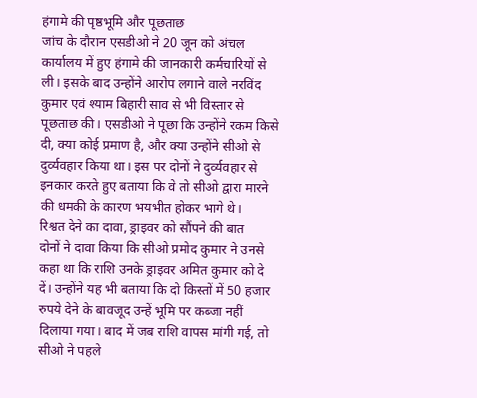हंगामे की पृष्ठभूमि और पूछताछ
जांच के दौरान एसडीओ ने 20 जून को अंचल कार्यालय में हुए हंगामे की जानकारी कर्मचारियों से ली। इसके बाद उन्होंने आरोप लगाने वाले नरविंद कुमार एवं श्याम बिहारी साव से भी विस्तार से पूछताछ की। एसडीओ ने पूछा कि उन्होंने रकम किसे दी, क्या कोई प्रमाण है, और क्या उन्होंने सीओ से दुर्व्यवहार किया था। इस पर दोनों ने दुर्व्यवहार से इनकार करते हुए बताया कि वे तो सीओ द्वारा मारने की धमकी के कारण भयभीत होकर भागे थे।
रिश्वत देने का दावा, ड्राइवर को सौंपने की बात
दोनों ने दावा किया कि सीओ प्रमोद कुमार ने उनसे कहा था कि राशि उनके ड्राइवर अमित कुमार को दे दें। उन्होंने यह भी बताया कि दो किस्तों में 50 हजार रुपये देने के बावजूद उन्हें भूमि पर कब्जा नहीं दिलाया गया। बाद में जब राशि वापस मांगी गई, तो सीओ ने पहले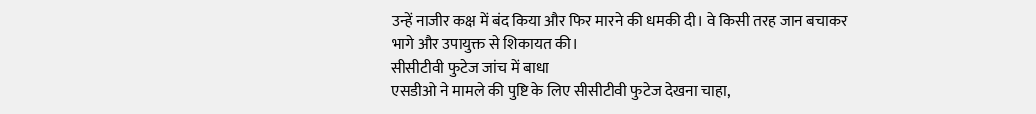उन्हें नाजीर कक्ष में बंद किया और फिर मारने की धमकी दी। वे किसी तरह जान बचाकर भागे और उपायुक्त से शिकायत की।
सीसीटीवी फुटेज जांच में बाधा
एसडीओ ने मामले की पुष्टि के लिए सीसीटीवी फुटेज देखना चाहा,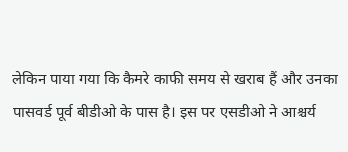लेकिन पाया गया कि कैमरे काफी समय से खराब हैं और उनका पासवर्ड पूर्व बीडीओ के पास है। इस पर एसडीओ ने आश्चर्य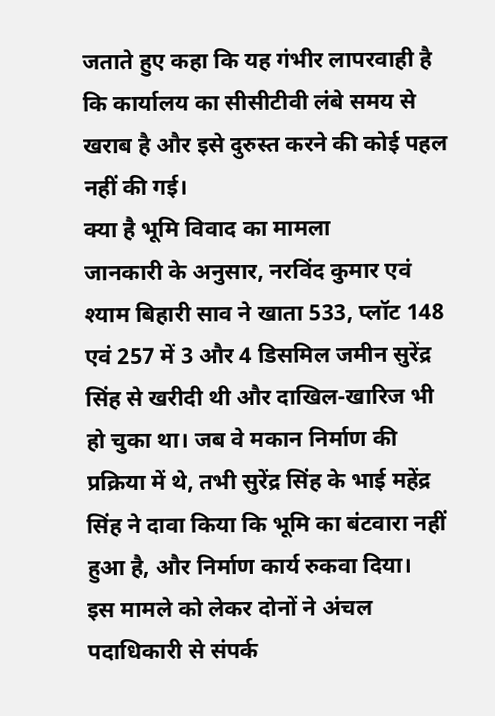जताते हुए कहा कि यह गंभीर लापरवाही है कि कार्यालय का सीसीटीवी लंबे समय से खराब है और इसे दुरुस्त करने की कोई पहल नहीं की गई।
क्या है भूमि विवाद का मामला
जानकारी के अनुसार, नरविंद कुमार एवं श्याम बिहारी साव ने खाता 533, प्लॉट 148 एवं 257 में 3 और 4 डिसमिल जमीन सुरेंद्र सिंह से खरीदी थी और दाखिल-खारिज भी हो चुका था। जब वे मकान निर्माण की प्रक्रिया में थे, तभी सुरेंद्र सिंह के भाई महेंद्र सिंह ने दावा किया कि भूमि का बंटवारा नहीं हुआ है, और निर्माण कार्य रुकवा दिया।
इस मामले को लेकर दोनों ने अंचल पदाधिकारी से संपर्क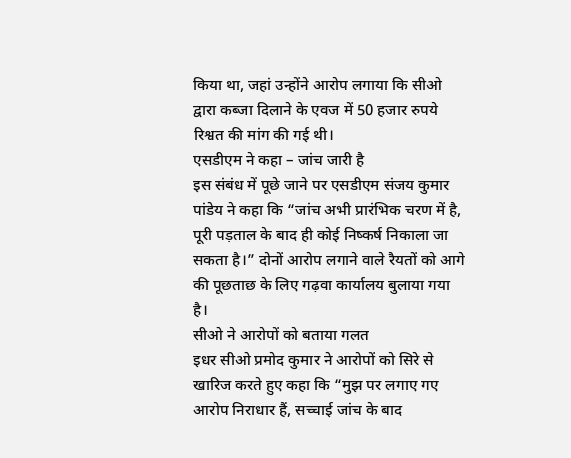किया था, जहां उन्होंने आरोप लगाया कि सीओ द्वारा कब्जा दिलाने के एवज में 50 हजार रुपये रिश्वत की मांग की गई थी।
एसडीएम ने कहा – जांच जारी है
इस संबंध में पूछे जाने पर एसडीएम संजय कुमार पांडेय ने कहा कि “जांच अभी प्रारंभिक चरण में है, पूरी पड़ताल के बाद ही कोई निष्कर्ष निकाला जा सकता है।” दोनों आरोप लगाने वाले रैयतों को आगे की पूछताछ के लिए गढ़वा कार्यालय बुलाया गया है।
सीओ ने आरोपों को बताया गलत
इधर सीओ प्रमोद कुमार ने आरोपों को सिरे से खारिज करते हुए कहा कि “मुझ पर लगाए गए आरोप निराधार हैं, सच्चाई जांच के बाद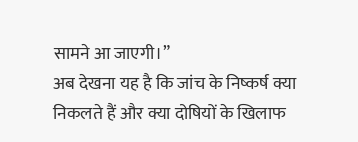सामने आ जाएगी।”
अब देखना यह है कि जांच के निष्कर्ष क्या निकलते हैं और क्या दोषियों के खिलाफ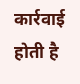कार्रवाई होती है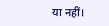या नहीं।